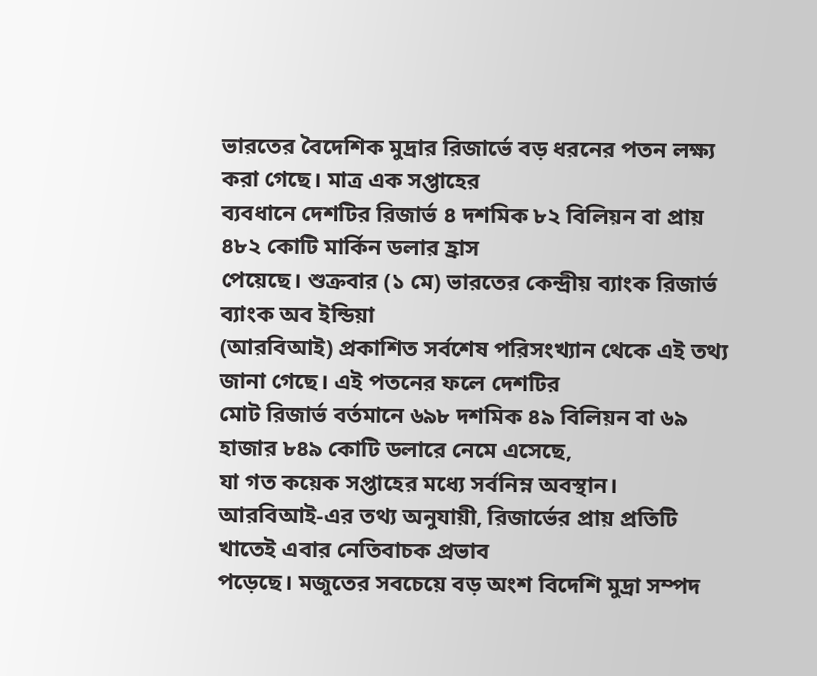ভারতের বৈদেশিক মুদ্রার রিজার্ভে বড় ধরনের পতন লক্ষ্য করা গেছে। মাত্র এক সপ্তাহের
ব্যবধানে দেশটির রিজার্ভ ৪ দশমিক ৮২ বিলিয়ন বা প্রায় ৪৮২ কোটি মার্কিন ডলার হ্রাস
পেয়েছে। শুক্রবার (১ মে) ভারতের কেন্দ্রীয় ব্যাংক রিজার্ভ ব্যাংক অব ইন্ডিয়া
(আরবিআই) প্রকাশিত সর্বশেষ পরিসংখ্যান থেকে এই তথ্য জানা গেছে। এই পতনের ফলে দেশটির
মোট রিজার্ভ বর্তমানে ৬৯৮ দশমিক ৪৯ বিলিয়ন বা ৬৯ হাজার ৮৪৯ কোটি ডলারে নেমে এসেছে,
যা গত কয়েক সপ্তাহের মধ্যে সর্বনিম্ন অবস্থান।
আরবিআই-এর তথ্য অনুযায়ী, রিজার্ভের প্রায় প্রতিটি খাতেই এবার নেতিবাচক প্রভাব
পড়েছে। মজুতের সবচেয়ে বড় অংশ বিদেশি মুদ্রা সম্পদ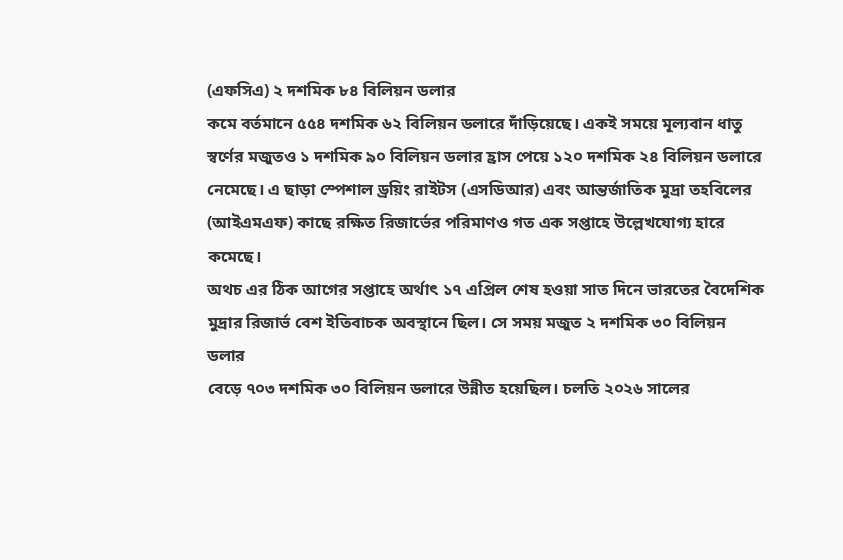(এফসিএ) ২ দশমিক ৮৪ বিলিয়ন ডলার
কমে বর্তমানে ৫৫৪ দশমিক ৬২ বিলিয়ন ডলারে দাঁড়িয়েছে। একই সময়ে মূল্যবান ধাতু
স্বর্ণের মজুতও ১ দশমিক ৯০ বিলিয়ন ডলার হ্রাস পেয়ে ১২০ দশমিক ২৪ বিলিয়ন ডলারে
নেমেছে। এ ছাড়া স্পেশাল ড্রয়িং রাইটস (এসডিআর) এবং আন্তর্জাতিক মুদ্রা তহবিলের
(আইএমএফ) কাছে রক্ষিত রিজার্ভের পরিমাণও গত এক সপ্তাহে উল্লেখযোগ্য হারে কমেছে।
অথচ এর ঠিক আগের সপ্তাহে অর্থাৎ ১৭ এপ্রিল শেষ হওয়া সাত দিনে ভারতের বৈদেশিক
মুদ্রার রিজার্ভ বেশ ইতিবাচক অবস্থানে ছিল। সে সময় মজুত ২ দশমিক ৩০ বিলিয়ন ডলার
বেড়ে ৭০৩ দশমিক ৩০ বিলিয়ন ডলারে উন্নীত হয়েছিল। চলতি ২০২৬ সালের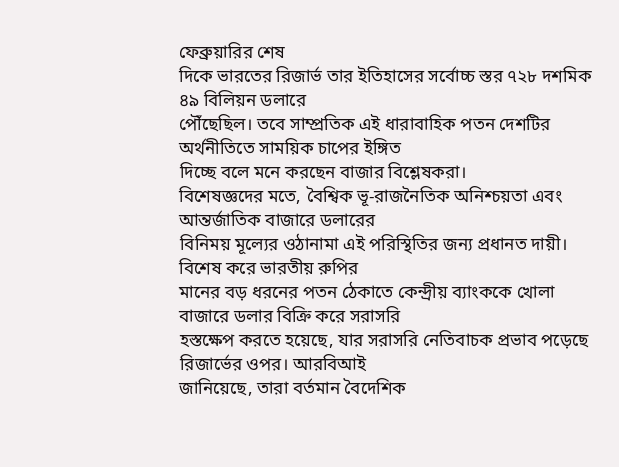ফেব্রুয়ারির শেষ
দিকে ভারতের রিজার্ভ তার ইতিহাসের সর্বোচ্চ স্তর ৭২৮ দশমিক ৪৯ বিলিয়ন ডলারে
পৌঁছেছিল। তবে সাম্প্রতিক এই ধারাবাহিক পতন দেশটির অর্থনীতিতে সাময়িক চাপের ইঙ্গিত
দিচ্ছে বলে মনে করছেন বাজার বিশ্লেষকরা।
বিশেষজ্ঞদের মতে, বৈশ্বিক ভূ-রাজনৈতিক অনিশ্চয়তা এবং আন্তর্জাতিক বাজারে ডলারের
বিনিময় মূল্যের ওঠানামা এই পরিস্থিতির জন্য প্রধানত দায়ী। বিশেষ করে ভারতীয় রুপির
মানের বড় ধরনের পতন ঠেকাতে কেন্দ্রীয় ব্যাংককে খোলা বাজারে ডলার বিক্রি করে সরাসরি
হস্তক্ষেপ করতে হয়েছে, যার সরাসরি নেতিবাচক প্রভাব পড়েছে রিজার্ভের ওপর। আরবিআই
জানিয়েছে, তারা বর্তমান বৈদেশিক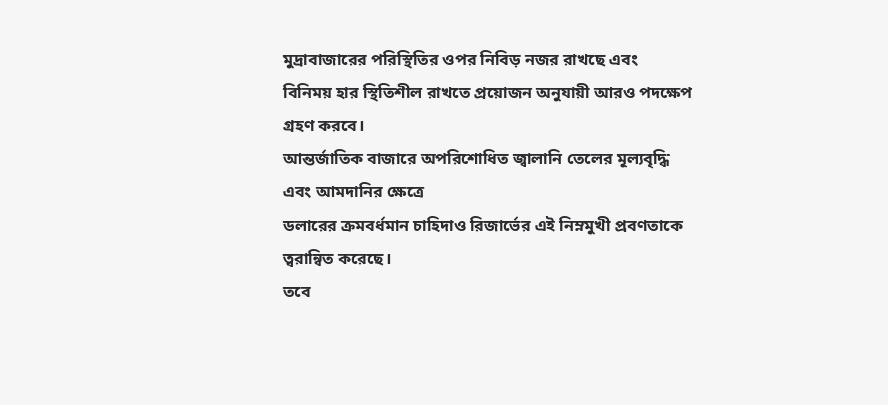মুদ্রাবাজারের পরিস্থিতির ওপর নিবিড় নজর রাখছে এবং
বিনিময় হার স্থিতিশীল রাখতে প্রয়োজন অনুযায়ী আরও পদক্ষেপ গ্রহণ করবে।
আন্তর্জাতিক বাজারে অপরিশোধিত জ্বালানি তেলের মূল্যবৃদ্ধি এবং আমদানির ক্ষেত্রে
ডলারের ক্রমবর্ধমান চাহিদাও রিজার্ভের এই নিম্নমুখী প্রবণতাকে ত্বরান্বিত করেছে।
তবে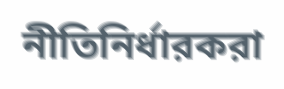নীতিনির্ধারকরা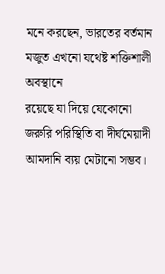মনে করছেন, ভারতের বর্তমান মজুত এখনো যথেষ্ট শক্তিশালী অবস্থানে
রয়েছে যা দিয়ে যেকোনো জরুরি পরিস্থিতি বা দীর্ঘমেয়াদী আমদানি ব্যয় মেটানো সম্ভব।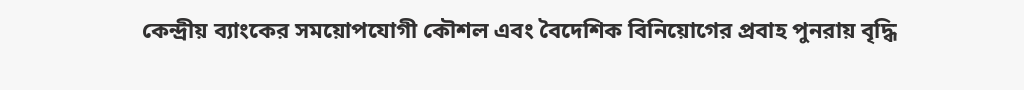কেন্দ্রীয় ব্যাংকের সময়োপযোগী কৌশল এবং বৈদেশিক বিনিয়োগের প্রবাহ পুনরায় বৃদ্ধি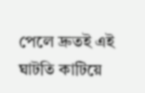পেলে দ্রুতই এই ঘাটতি কাটিয়ে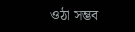ওঠা সম্ভব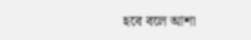হবে বলে আশা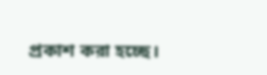প্রকাশ করা হচ্ছে।